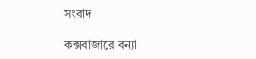সংবাদ

কক্সবাজারে বন্যা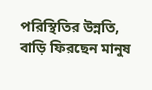পরিস্থিতির উন্নতি, বাড়ি ফিরছেন মানুষ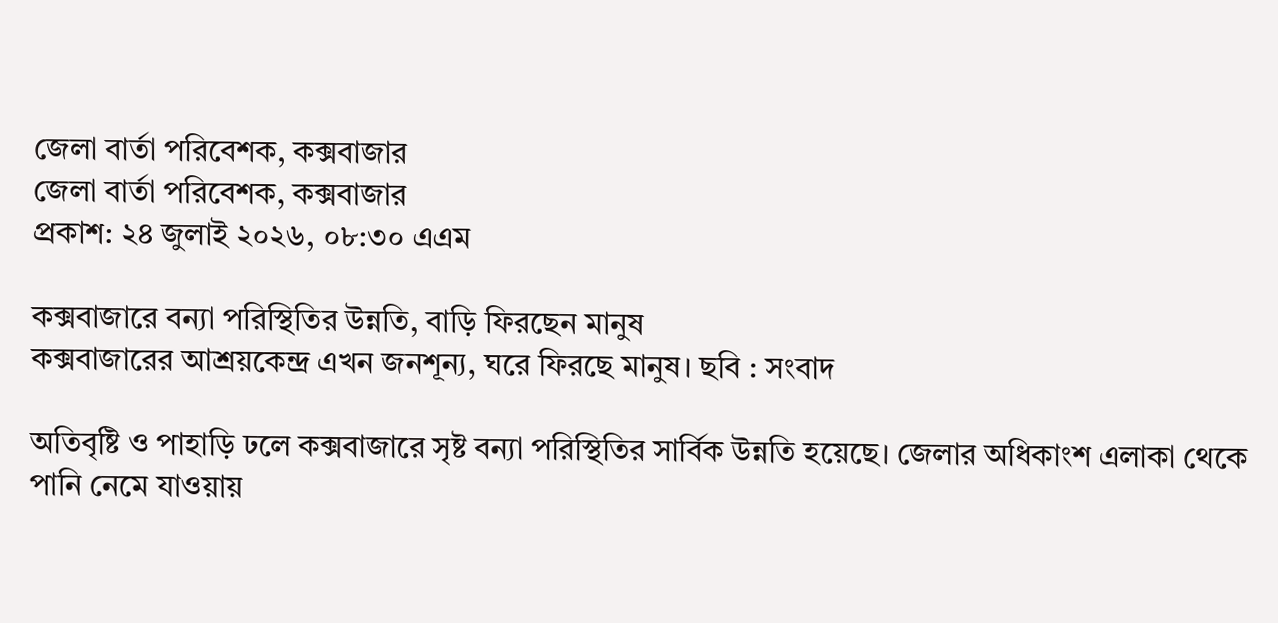জেলা বার্তা পরিবেশক, কক্সবাজার
জেলা বার্তা পরিবেশক, কক্সবাজার
প্রকাশ: ২৪ জুলাই ২০২৬, ০৮:৩০ এএম

কক্সবাজারে বন্যা পরিস্থিতির উন্নতি, বাড়ি ফিরছেন মানুষ
কক্সবাজারের আশ্রয়কেন্দ্র এখন জনশূন্য, ঘরে ফিরছে মানুষ। ছবি : সংবাদ

অতিবৃষ্টি ও পাহাড়ি ঢলে কক্সবাজারে সৃষ্ট বন্যা পরিস্থিতির সার্বিক উন্নতি হয়েছে। জেলার অধিকাংশ এলাকা থেকে পানি নেমে যাওয়ায়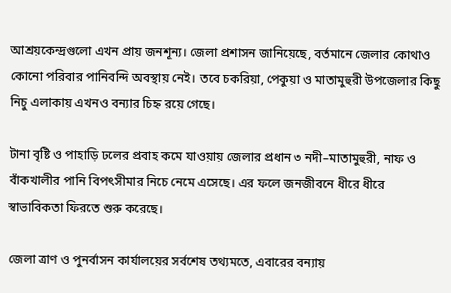আশ্রয়কেন্দ্রগুলো এখন প্রায় জনশূন্য। জেলা প্রশাসন জানিয়েছে, বর্তমানে জেলার কোথাও কোনো পরিবার পানিবন্দি অবস্থায় নেই। তবে চকরিয়া, পেকুয়া ও মাতামুহুরী উপজেলার কিছু নিচু এলাকায় এখনও বন্যার চিহ্ন রয়ে গেছে।

টানা বৃষ্টি ও পাহাড়ি ঢলের প্রবাহ কমে যাওয়ায় জেলার প্রধান ৩ নদী–মাতামুহুরী, নাফ ও বাঁকখালীর পানি বিপৎসীমার নিচে নেমে এসেছে। এর ফলে জনজীবনে ধীরে ধীরে স্বাভাবিকতা ফিরতে শুরু করেছে।

জেলা ত্রাণ ও পুনর্বাসন কার্যালয়ের সর্বশেষ তথ্যমতে, এবারের বন্যায়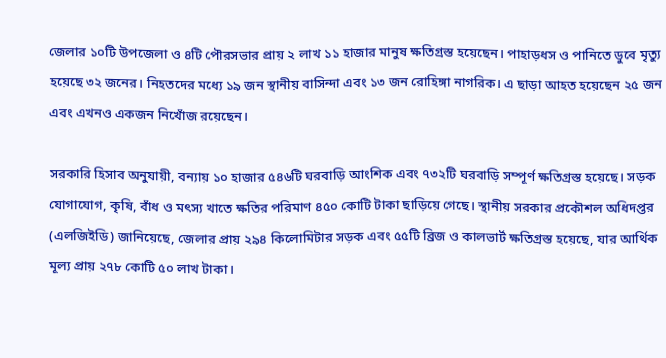জেলার ১০টি উপজেলা ও ৪টি পৌরসভার প্রায় ২ লাখ ১১ হাজার মানুষ ক্ষতিগ্রস্ত হয়েছেন। পাহাড়ধস ও পানিতে ডুবে মৃত্যু হয়েছে ৩২ জনের। নিহতদের মধ্যে ১৯ জন স্থানীয় বাসিন্দা এবং ১৩ জন রোহিঙ্গা নাগরিক। এ ছাড়া আহত হয়েছেন ২৫ জন এবং এখনও একজন নিখোঁজ রয়েছেন।

সরকারি হিসাব অনুযায়ী, বন্যায় ১০ হাজার ৫৪৬টি ঘরবাড়ি আংশিক এবং ৭৩২টি ঘরবাড়ি সম্পূর্ণ ক্ষতিগ্রস্ত হয়েছে। সড়ক যোগাযোগ, কৃষি, বাঁধ ও মৎস্য খাতে ক্ষতির পরিমাণ ৪৫০ কোটি টাকা ছাড়িয়ে গেছে। স্থানীয় সরকার প্রকৌশল অধিদপ্তর (এলজিইডি) জানিয়েছে, জেলার প্রায় ২৯৪ কিলোমিটার সড়ক এবং ৫৫টি ব্রিজ ও কালভার্ট ক্ষতিগ্রস্ত হয়েছে, যার আর্থিক মূল্য প্রায় ২৭৮ কোটি ৫০ লাখ টাকা।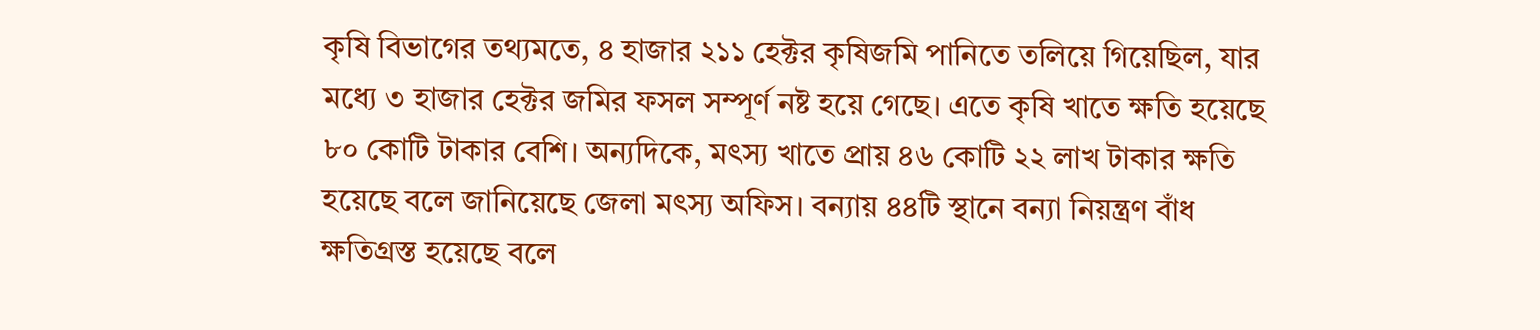কৃষি বিভাগের তথ্যমতে, ৪ হাজার ২১১ হেক্টর কৃষিজমি পানিতে তলিয়ে গিয়েছিল, যার মধ্যে ৩ হাজার হেক্টর জমির ফসল সম্পূর্ণ নষ্ট হয়ে গেছে। এতে কৃষি খাতে ক্ষতি হয়েছে ৮০ কোটি টাকার বেশি। অন্যদিকে, মৎস্য খাতে প্রায় ৪৬ কোটি ২২ লাখ টাকার ক্ষতি হয়েছে বলে জানিয়েছে জেলা মৎস্য অফিস। বন্যায় ৪৪টি স্থানে বন্যা নিয়ন্ত্রণ বাঁধ ক্ষতিগ্রস্ত হয়েছে বলে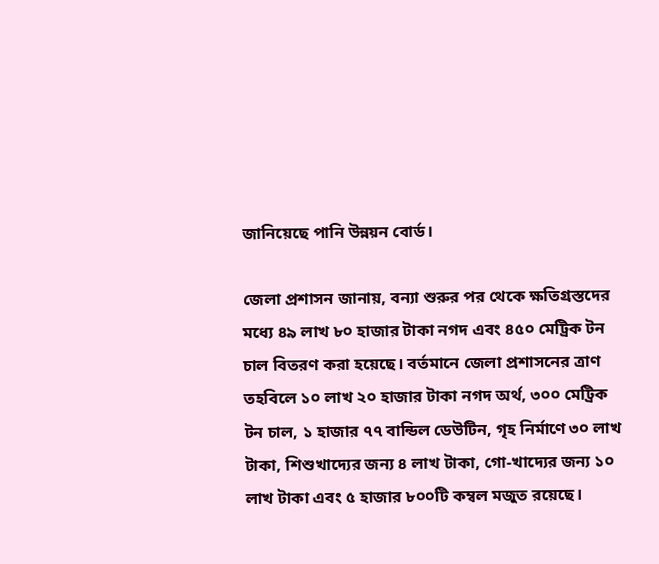জানিয়েছে পানি উন্নয়ন বোর্ড।

জেলা প্রশাসন জানায়, বন্যা শুরুর পর থেকে ক্ষতিগ্রস্তদের মধ্যে ৪৯ লাখ ৮০ হাজার টাকা নগদ এবং ৪৫০ মেট্রিক টন চাল বিতরণ করা হয়েছে। বর্তমানে জেলা প্রশাসনের ত্রাণ তহবিলে ১০ লাখ ২০ হাজার টাকা নগদ অর্থ, ৩০০ মেট্রিক টন চাল, ১ হাজার ৭৭ বান্ডিল ডেউটিন, গৃহ নির্মাণে ৩০ লাখ টাকা, শিশুখাদ্যের জন্য ৪ লাখ টাকা, গো-খাদ্যের জন্য ১০ লাখ টাকা এবং ৫ হাজার ৮০০টি কম্বল মজুত রয়েছে।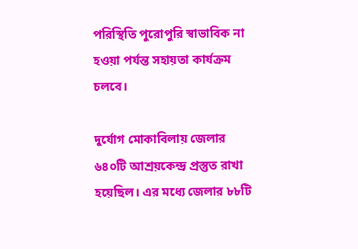পরিস্থিতি পুরোপুরি স্বাভাবিক না হওয়া পর্যন্ত সহায়তা কার্যক্রম চলবে।

দুর্যোগ মোকাবিলায় জেলার ৬৪০টি আশ্রয়কেন্দ্র প্রস্তুত রাখা হয়েছিল। এর মধ্যে জেলার ৮৮টি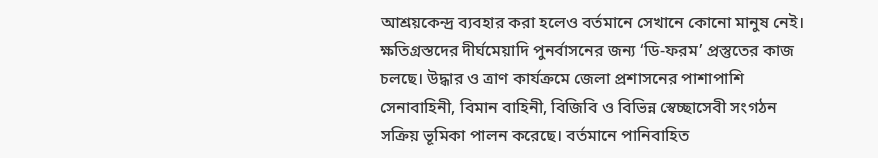আশ্রয়কেন্দ্র ব্যবহার করা হলেও বর্তমানে সেখানে কোনো মানুষ নেই। ক্ষতিগ্রস্তদের দীর্ঘমেয়াদি পুনর্বাসনের জন্য ‘ডি-ফরম’ প্রস্তুতের কাজ চলছে। উদ্ধার ও ত্রাণ কার্যক্রমে জেলা প্রশাসনের পাশাপাশি সেনাবাহিনী, বিমান বাহিনী, বিজিবি ও বিভিন্ন স্বেচ্ছাসেবী সংগঠন সক্রিয় ভূমিকা পালন করেছে। বর্তমানে পানিবাহিত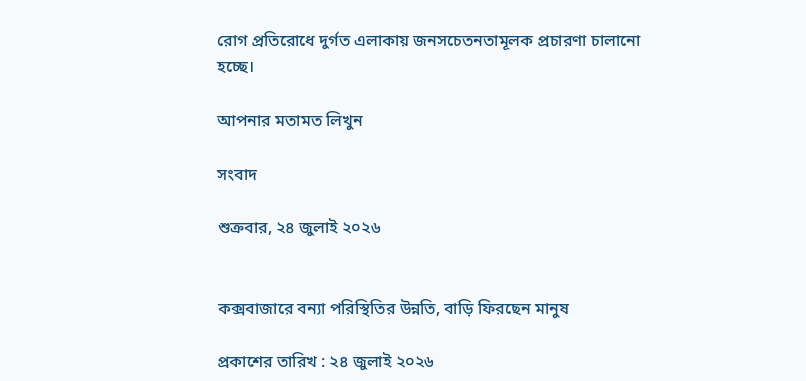রোগ প্রতিরোধে দুর্গত এলাকায় জনসচেতনতামূলক প্রচারণা চালানো হচ্ছে।

আপনার মতামত লিখুন

সংবাদ

শুক্রবার, ২৪ জুলাই ২০২৬


কক্সবাজারে বন্যা পরিস্থিতির উন্নতি, বাড়ি ফিরছেন মানুষ

প্রকাশের তারিখ : ২৪ জুলাই ২০২৬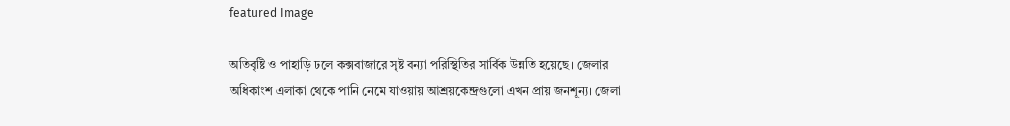featured Image

অতিবৃষ্টি ও পাহাড়ি ঢলে কক্সবাজারে সৃষ্ট বন্যা পরিস্থিতির সার্বিক উন্নতি হয়েছে। জেলার অধিকাংশ এলাকা থেকে পানি নেমে যাওয়ায় আশ্রয়কেন্দ্রগুলো এখন প্রায় জনশূন্য। জেলা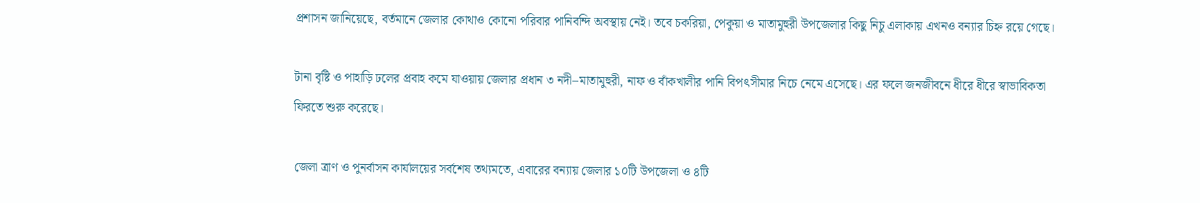প্রশাসন জানিয়েছে, বর্তমানে জেলার কোথাও কোনো পরিবার পানিবন্দি অবস্থায় নেই। তবে চকরিয়া, পেকুয়া ও মাতামুহুরী উপজেলার কিছু নিচু এলাকায় এখনও বন্যার চিহ্ন রয়ে গেছে।

টানা বৃষ্টি ও পাহাড়ি ঢলের প্রবাহ কমে যাওয়ায় জেলার প্রধান ৩ নদী–মাতামুহুরী, নাফ ও বাঁকখালীর পানি বিপৎসীমার নিচে নেমে এসেছে। এর ফলে জনজীবনে ধীরে ধীরে স্বাভাবিকতা ফিরতে শুরু করেছে।

জেলা ত্রাণ ও পুনর্বাসন কার্যালয়ের সর্বশেষ তথ্যমতে, এবারের বন্যায় জেলার ১০টি উপজেলা ও ৪টি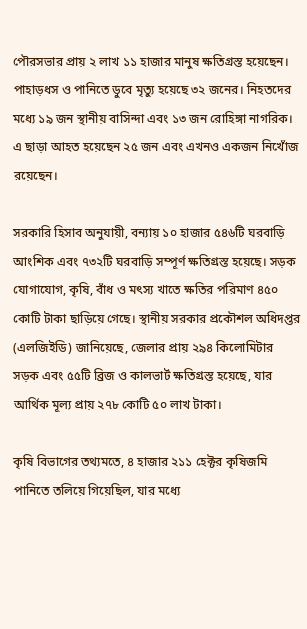পৌরসভার প্রায় ২ লাখ ১১ হাজার মানুষ ক্ষতিগ্রস্ত হয়েছেন। পাহাড়ধস ও পানিতে ডুবে মৃত্যু হয়েছে ৩২ জনের। নিহতদের মধ্যে ১৯ জন স্থানীয় বাসিন্দা এবং ১৩ জন রোহিঙ্গা নাগরিক। এ ছাড়া আহত হয়েছেন ২৫ জন এবং এখনও একজন নিখোঁজ রয়েছেন।

সরকারি হিসাব অনুযায়ী, বন্যায় ১০ হাজার ৫৪৬টি ঘরবাড়ি আংশিক এবং ৭৩২টি ঘরবাড়ি সম্পূর্ণ ক্ষতিগ্রস্ত হয়েছে। সড়ক যোগাযোগ, কৃষি, বাঁধ ও মৎস্য খাতে ক্ষতির পরিমাণ ৪৫০ কোটি টাকা ছাড়িয়ে গেছে। স্থানীয় সরকার প্রকৌশল অধিদপ্তর (এলজিইডি) জানিয়েছে, জেলার প্রায় ২৯৪ কিলোমিটার সড়ক এবং ৫৫টি ব্রিজ ও কালভার্ট ক্ষতিগ্রস্ত হয়েছে, যার আর্থিক মূল্য প্রায় ২৭৮ কোটি ৫০ লাখ টাকা।

কৃষি বিভাগের তথ্যমতে, ৪ হাজার ২১১ হেক্টর কৃষিজমি পানিতে তলিয়ে গিয়েছিল, যার মধ্যে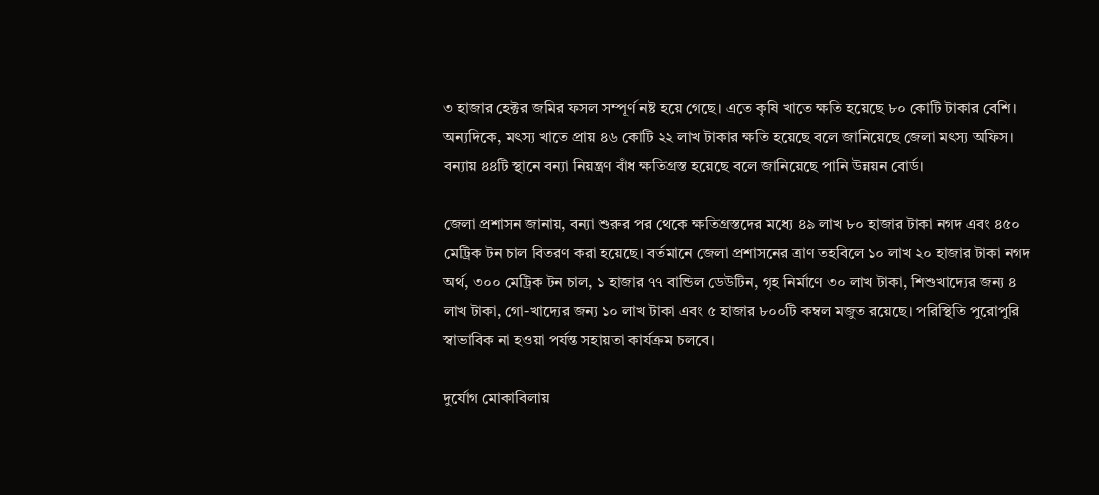৩ হাজার হেক্টর জমির ফসল সম্পূর্ণ নষ্ট হয়ে গেছে। এতে কৃষি খাতে ক্ষতি হয়েছে ৮০ কোটি টাকার বেশি। অন্যদিকে, মৎস্য খাতে প্রায় ৪৬ কোটি ২২ লাখ টাকার ক্ষতি হয়েছে বলে জানিয়েছে জেলা মৎস্য অফিস। বন্যায় ৪৪টি স্থানে বন্যা নিয়ন্ত্রণ বাঁধ ক্ষতিগ্রস্ত হয়েছে বলে জানিয়েছে পানি উন্নয়ন বোর্ড।

জেলা প্রশাসন জানায়, বন্যা শুরুর পর থেকে ক্ষতিগ্রস্তদের মধ্যে ৪৯ লাখ ৮০ হাজার টাকা নগদ এবং ৪৫০ মেট্রিক টন চাল বিতরণ করা হয়েছে। বর্তমানে জেলা প্রশাসনের ত্রাণ তহবিলে ১০ লাখ ২০ হাজার টাকা নগদ অর্থ, ৩০০ মেট্রিক টন চাল, ১ হাজার ৭৭ বান্ডিল ডেউটিন, গৃহ নির্মাণে ৩০ লাখ টাকা, শিশুখাদ্যের জন্য ৪ লাখ টাকা, গো-খাদ্যের জন্য ১০ লাখ টাকা এবং ৫ হাজার ৮০০টি কম্বল মজুত রয়েছে। পরিস্থিতি পুরোপুরি স্বাভাবিক না হওয়া পর্যন্ত সহায়তা কার্যক্রম চলবে।

দুর্যোগ মোকাবিলায়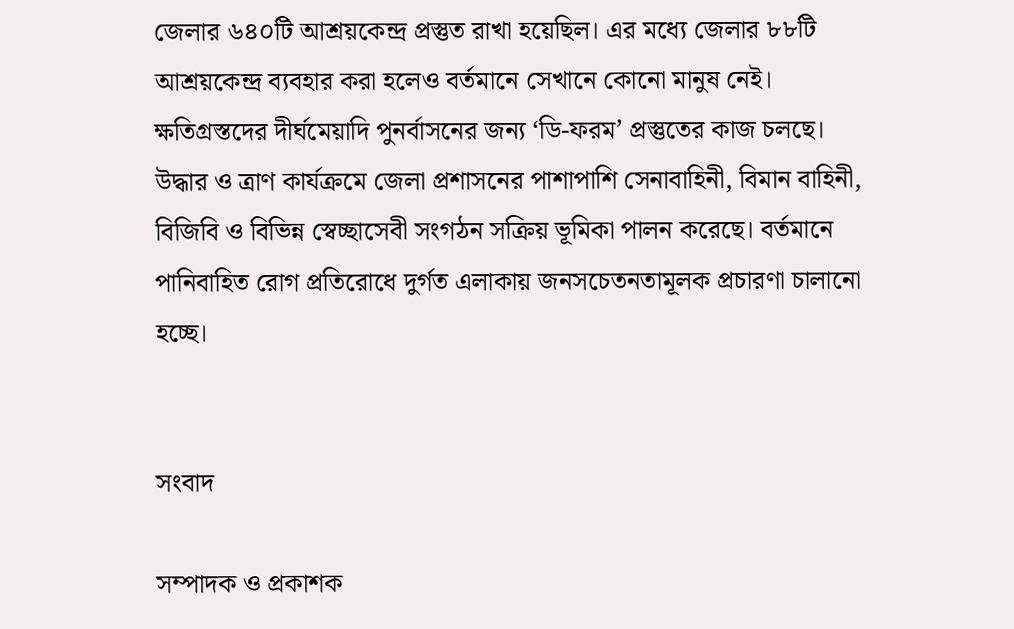জেলার ৬৪০টি আশ্রয়কেন্দ্র প্রস্তুত রাখা হয়েছিল। এর মধ্যে জেলার ৮৮টি আশ্রয়কেন্দ্র ব্যবহার করা হলেও বর্তমানে সেখানে কোনো মানুষ নেই। ক্ষতিগ্রস্তদের দীর্ঘমেয়াদি পুনর্বাসনের জন্য ‘ডি-ফরম’ প্রস্তুতের কাজ চলছে। উদ্ধার ও ত্রাণ কার্যক্রমে জেলা প্রশাসনের পাশাপাশি সেনাবাহিনী, বিমান বাহিনী, বিজিবি ও বিভিন্ন স্বেচ্ছাসেবী সংগঠন সক্রিয় ভূমিকা পালন করেছে। বর্তমানে পানিবাহিত রোগ প্রতিরোধে দুর্গত এলাকায় জনসচেতনতামূলক প্রচারণা চালানো হচ্ছে।


সংবাদ

সম্পাদক ও প্রকাশক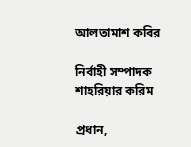আলতামাশ কবির

নির্বাহী সম্পাদক
শাহরিয়ার করিম

প্রধান,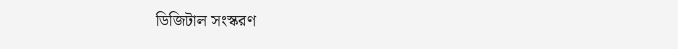ডিজিটাল সংস্করণ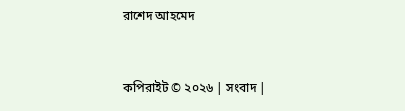রাশেদ আহমেদ


কপিরাইট © ২০২৬ | সংবাদ |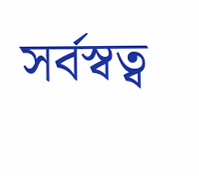সর্বস্বত্ব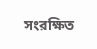সংরক্ষিত